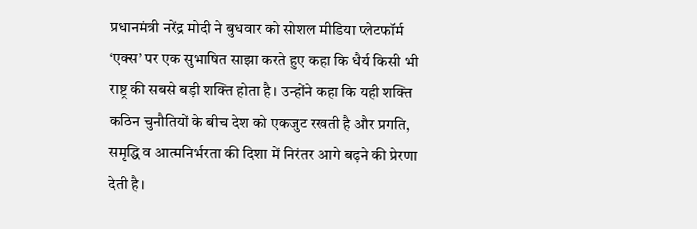प्रधानमंत्री नरेंद्र मोदी ने बुधवार को सोशल मीडिया प्लेटफॉर्म ‘एक्स’ पर एक सुभाषित साझा करते हुए कहा कि धैर्य किसी भी राष्ट्र की सबसे बड़ी शक्ति होता है। उन्होंने कहा कि यही शक्ति कठिन चुनौतियों के बीच देश को एकजुट रखती है और प्रगति, समृद्धि व आत्मनिर्भरता की दिशा में निरंतर आगे बढ़ने की प्रेरणा देती है।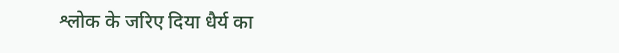श्लोक के जरिए दिया धैर्य का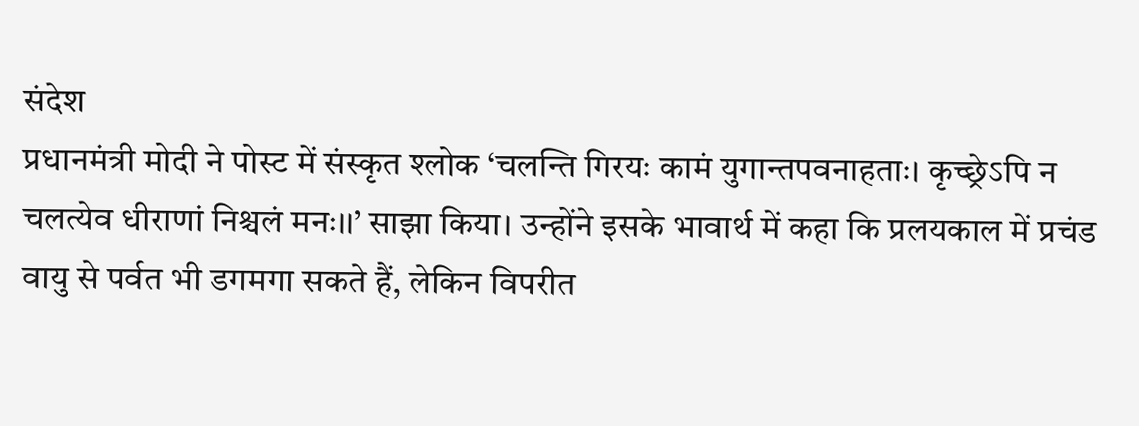संदेश
प्रधानमंत्री मोदी ने पोस्ट में संस्कृत श्लोक ‘चलन्ति गिरयः कामं युगान्तपवनाहताः। कृच्छ्रेऽपि न चलत्येव धीराणां निश्चलं मनः।।’ साझा किया। उन्होंने इसके भावार्थ में कहा कि प्रलयकाल में प्रचंड वायु से पर्वत भी डगमगा सकते हैं, लेकिन विपरीत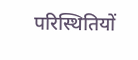परिस्थितियों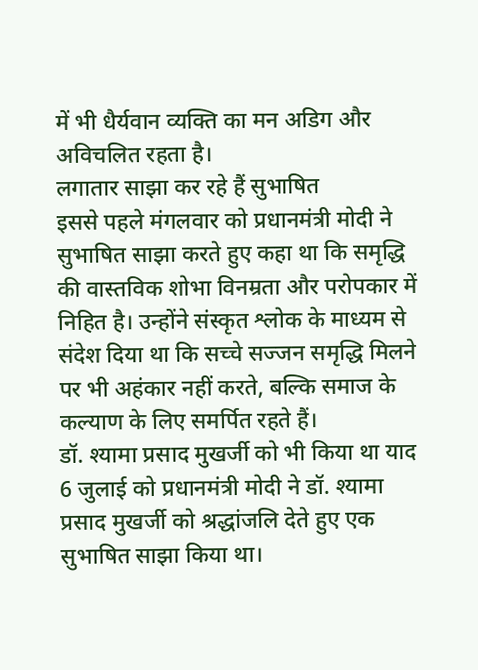में भी धैर्यवान व्यक्ति का मन अडिग और अविचलित रहता है।
लगातार साझा कर रहे हैं सुभाषित
इससे पहले मंगलवार को प्रधानमंत्री मोदी ने सुभाषित साझा करते हुए कहा था कि समृद्धि की वास्तविक शोभा विनम्रता और परोपकार में निहित है। उन्होंने संस्कृत श्लोक के माध्यम से संदेश दिया था कि सच्चे सज्जन समृद्धि मिलने पर भी अहंकार नहीं करते, बल्कि समाज के कल्याण के लिए समर्पित रहते हैं।
डॉ. श्यामा प्रसाद मुखर्जी को भी किया था याद
6 जुलाई को प्रधानमंत्री मोदी ने डॉ. श्यामा प्रसाद मुखर्जी को श्रद्धांजलि देते हुए एक सुभाषित साझा किया था।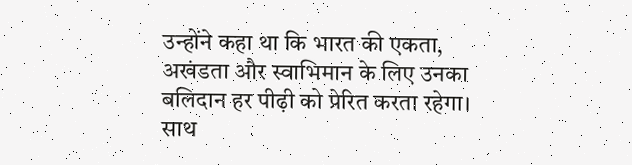उन्होंने कहा था कि भारत की एकता, अखंडता और स्वाभिमान के लिए उनका बलिदान हर पीढ़ी को प्रेरित करता रहेगा। साथ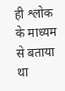ही श्लोक के माध्यम से बताया था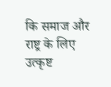कि समाज और राष्ट्र के लिए उत्कृष्ट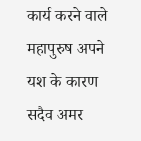कार्य करने वाले महापुरुष अपने यश के कारण सदैव अमर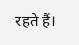रहते हैं।